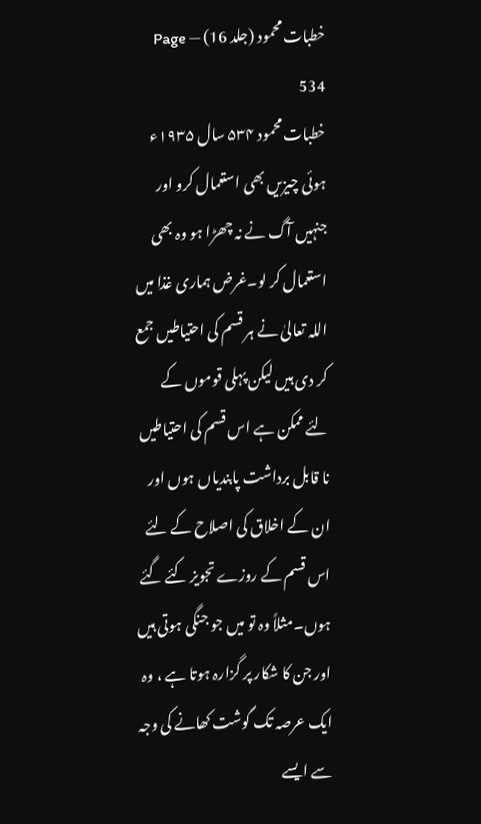خطبات محمود (جلد 16) — Page 534
خطبات محمود ۵۳۴ سال ۱۹۳۵ء ہوئی چیزیں بھی استعمال کرو اور جنہیں آگ نے نہ چھڑا ہو وہ بھی استعمال کر لو۔غرض ہماری غذا میں اللہ تعالیٰ نے ہر قسم کی احتیاطیں جمع کر دی ہیں لیکن پہلی قوموں کے لئے ممکن ہے اس قسم کی احتیاطیں نا قابل برداشت پابندیاں ہوں اور ان کے اخلاق کی اصلاح کے لئے اس قسم کے روزے تجویز کئے گئے ہوں۔مثلاً وہ تو میں جو جنگی ہوتی ہیں اور جن کا شکار پر گزارہ ہوتا ہے ، وہ ایک عرصہ تک گوشت کھانے کی وجہ سے ایسے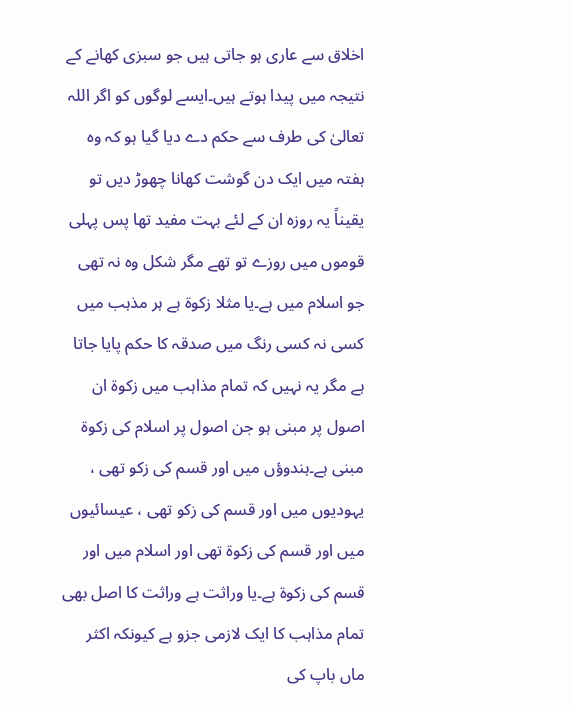اخلاق سے عاری ہو جاتی ہیں جو سبزی کھانے کے نتیجہ میں پیدا ہوتے ہیں۔ایسے لوگوں کو اگر اللہ تعالیٰ کی طرف سے حکم دے دیا گیا ہو کہ وہ ہفتہ میں ایک دن گوشت کھانا چھوڑ دیں تو یقیناً یہ روزہ ان کے لئے بہت مفید تھا پس پہلی قوموں میں روزے تو تھے مگر شکل وہ نہ تھی جو اسلام میں ہے۔یا مثلا زکوۃ ہے ہر مذہب میں کسی نہ کسی رنگ میں صدقہ کا حکم پایا جاتا ہے مگر یہ نہیں کہ تمام مذاہب میں زکوۃ ان اصول پر مبنی ہو جن اصول پر اسلام کی زکوۃ مبنی ہے۔ہندوؤں میں اور قسم کی زکو تھی ، یہودیوں میں اور قسم کی زکو تھی ، عیسائیوں میں اور قسم کی زکوۃ تھی اور اسلام میں اور قسم کی زکوۃ ہے۔یا وراثت ہے وراثت کا اصل بھی تمام مذاہب کا ایک لازمی جزو ہے کیونکہ اکثر ماں باپ کی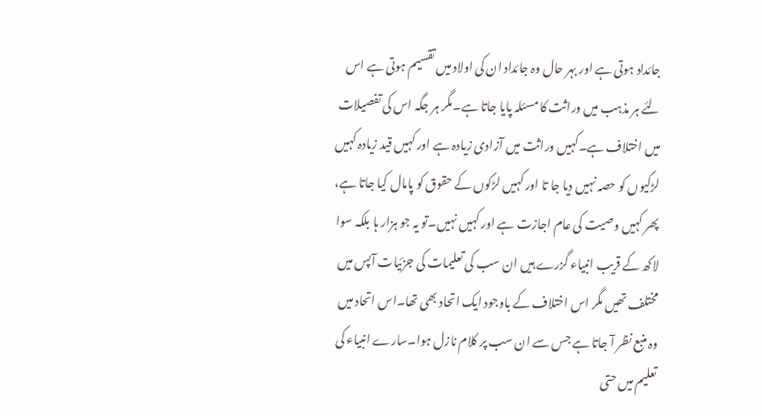جائداد ہوتی ہے اور بہر حال وہ جائداد ان کی اولاد میں تقسیم ہوتی ہے اس لئے ہر مذہب میں وراثت کا مسئلہ پایا جاتا ہے۔مگر ہر جگہ اس کی تفصیلات میں اختلاف ہے۔کہیں وراثت میں آزادی زیادہ ہے اور کہیں قید زیادہ کہیں لڑکیوں کو حصہ نہیں دیا جا تا اور کہیں لڑکوں کے حقوق کو پامال کیا جاتا ہے، پھر کہیں وصیت کی عام اجازت ہے اور کہیں نہیں۔تو یہ جو ہزار ہا بلکہ سوا لاکھ کے قریب انبیاء گزرے ہیں ان سب کی تعلیمات کی جزئیات آپس میں مختلف تھیں مگر اس اختلاف کے باوجود ایک اتحاد بھی تھا۔اس اتحاد میں وہ منبع نظر آ جاتا ہے جس سے ان سب پر کلام نازل ہوا۔سارے انبیاء کی تعلیم میں حتی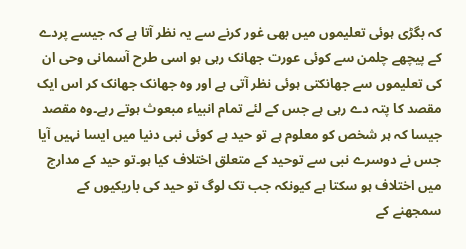کہ بگڑی ہوئی تعلیموں میں بھی غور کرنے سے یہ نظر آتا ہے کہ جیسے پردے کے پیچھے چلمن سے کوئی عورت جھانک رہی ہو اسی طرح آسمانی وحی ان کی تعلیموں سے جھانکتی ہوئی نظر آتی ہے اور وہ جھانک جھانک کر اس ایک مقصد کا پتہ دے رہی ہے جس کے لئے تمام انبیاء مبعوث ہوتے رہے۔وہ مقصد جیسا کہ ہر شخص کو معلوم ہے تو حید ہے کوئی نبی دنیا میں ایسا نہیں آیا جس نے دوسرے نبی سے توحید کے متعلق اختلاف کیا ہو۔تو حید کے مدارج میں اختلاف ہو سکتا ہے کیونکہ جب تک لوگ تو حید کی باریکیوں کے سمجھنے کے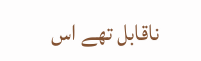ناقابل تھے اس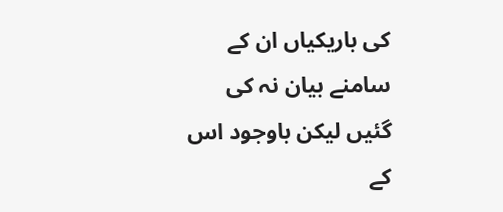کی باریکیاں ان کے سامنے بیان نہ کی گئیں لیکن باوجود اس کے